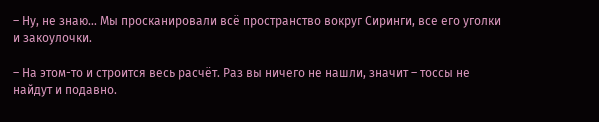– Ну, не знаю… Мы просканировали всё пространство вокруг Сиринги, все его уголки и закоулочки.

– На этом-то и строится весь расчёт. Раз вы ничего не нашли, значит – тоссы не найдут и подавно.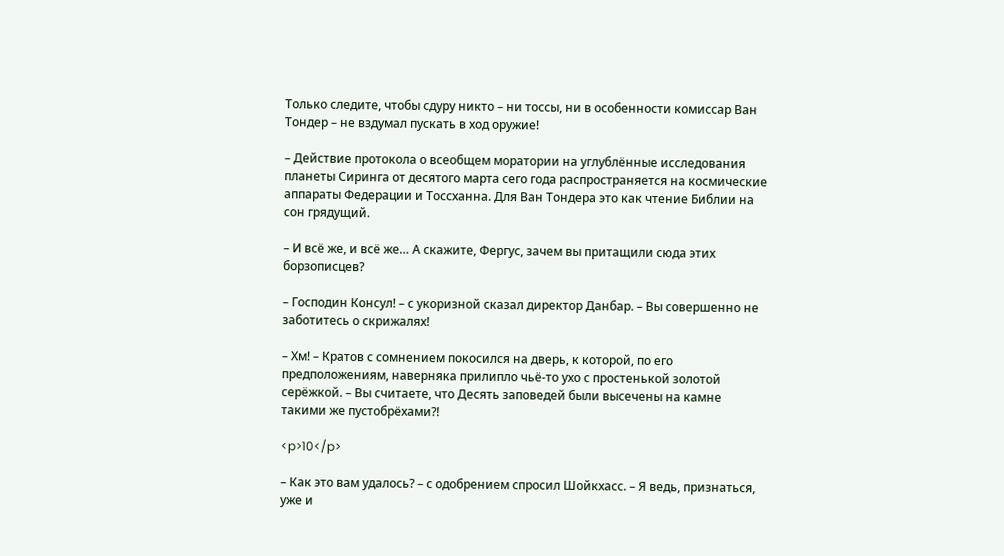Только следите, чтобы сдуру никто – ни тоссы, ни в особенности комиссар Ван Тондер – не вздумал пускать в ход оружие!

– Действие протокола о всеобщем моратории на углублённые исследования планеты Сиринга от десятого марта сего года распространяется на космические аппараты Федерации и Тоссханна. Для Ван Тондера это как чтение Библии на сон грядущий.

– И всё же, и всё же… А скажите, Фергус, зачем вы притащили сюда этих борзописцев?

– Господин Консул! – с укоризной сказал директор Данбар. – Вы совершенно не заботитесь о скрижалях!

– Хм! – Кратов с сомнением покосился на дверь, к которой, по его предположениям, наверняка прилипло чьё-то ухо с простенькой золотой серёжкой. – Вы считаете, что Десять заповедей были высечены на камне такими же пустобрёхами?!

<p>10</p>

– Как это вам удалось? – с одобрением спросил Шойкхасс. – Я ведь, признаться, уже и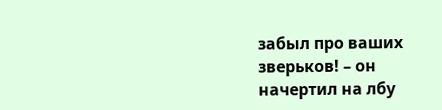забыл про ваших зверьков! – он начертил на лбу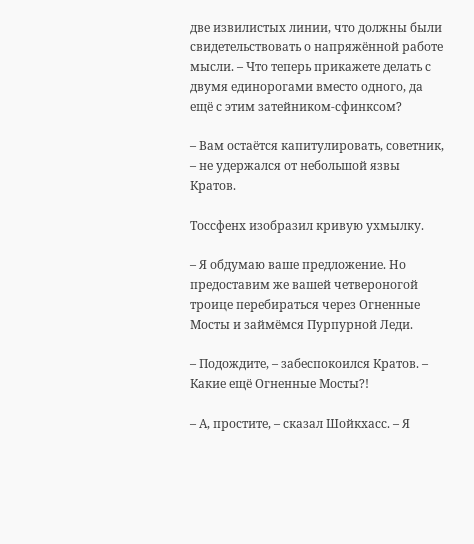две извилистых линии, что должны были свидетельствовать о напряжённой работе мысли. – Что теперь прикажете делать с двумя единорогами вместо одного, да ещё с этим затейником-сфинксом?

– Вам остаётся капитулировать, советник, – не удержался от небольшой язвы Кратов.

Тоссфенх изобразил кривую ухмылку.

– Я обдумаю ваше предложение. Но предоставим же вашей четвероногой троице перебираться через Огненные Мосты и займёмся Пурпурной Леди.

– Подождите, – забеспокоился Кратов. – Какие ещё Огненные Мосты?!

– А, простите, – сказал Шойкхасс. – Я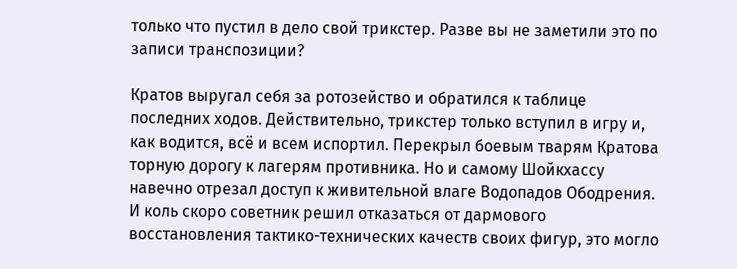только что пустил в дело свой трикстер. Разве вы не заметили это по записи транспозиции?

Кратов выругал себя за ротозейство и обратился к таблице последних ходов. Действительно, трикстер только вступил в игру и, как водится, всё и всем испортил. Перекрыл боевым тварям Кратова торную дорогу к лагерям противника. Но и самому Шойкхассу навечно отрезал доступ к живительной влаге Водопадов Ободрения. И коль скоро советник решил отказаться от дармового восстановления тактико-технических качеств своих фигур, это могло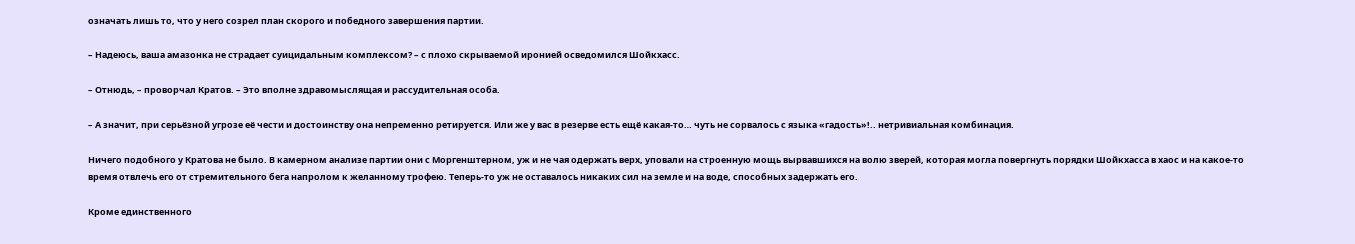означать лишь то, что у него созрел план скорого и победного завершения партии.

– Надеюсь, ваша амазонка не страдает суицидальным комплексом? – с плохо скрываемой иронией осведомился Шойкхасс.

– Отнюдь, – проворчал Кратов. – Это вполне здравомыслящая и рассудительная особа.

– А значит, при серьёзной угрозе её чести и достоинству она непременно ретируется. Или же у вас в резерве есть ещё какая-то… чуть не сорвалось с языка «гадость»!.. нетривиальная комбинация.

Ничего подобного у Кратова не было. В камерном анализе партии они с Моргенштерном, уж и не чая одержать верх, уповали на строенную мощь вырвавшихся на волю зверей, которая могла повергнуть порядки Шойкхасса в хаос и на какое-то время отвлечь его от стремительного бега напролом к желанному трофею. Теперь-то уж не оставалось никаких сил на земле и на воде, способных задержать его.

Кроме единственного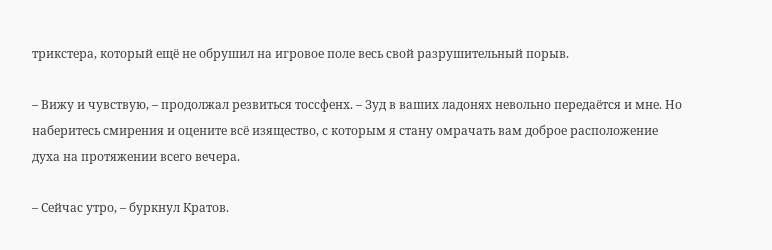трикстера, который ещё не обрушил на игровое поле весь свой разрушительный порыв.

– Вижу и чувствую, – продолжал резвиться тоссфенх. – Зуд в ваших ладонях невольно передаётся и мне. Но наберитесь смирения и оцените всё изящество, с которым я стану омрачать вам доброе расположение духа на протяжении всего вечера.

– Сейчас утро, – буркнул Кратов.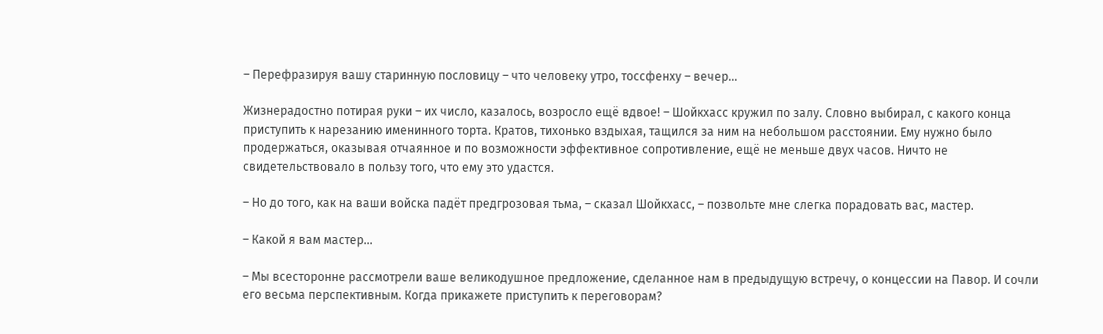– Перефразируя вашу старинную пословицу – что человеку утро, тоссфенху – вечер…

Жизнерадостно потирая руки – их число, казалось, возросло ещё вдвое! – Шойкхасс кружил по залу. Словно выбирал, с какого конца приступить к нарезанию именинного торта. Кратов, тихонько вздыхая, тащился за ним на небольшом расстоянии. Ему нужно было продержаться, оказывая отчаянное и по возможности эффективное сопротивление, ещё не меньше двух часов. Ничто не свидетельствовало в пользу того, что ему это удастся.

– Но до того, как на ваши войска падёт предгрозовая тьма, – сказал Шойкхасс, – позвольте мне слегка порадовать вас, мастер.

– Какой я вам мастер…

– Мы всесторонне рассмотрели ваше великодушное предложение, сделанное нам в предыдущую встречу, о концессии на Павор. И сочли его весьма перспективным. Когда прикажете приступить к переговорам?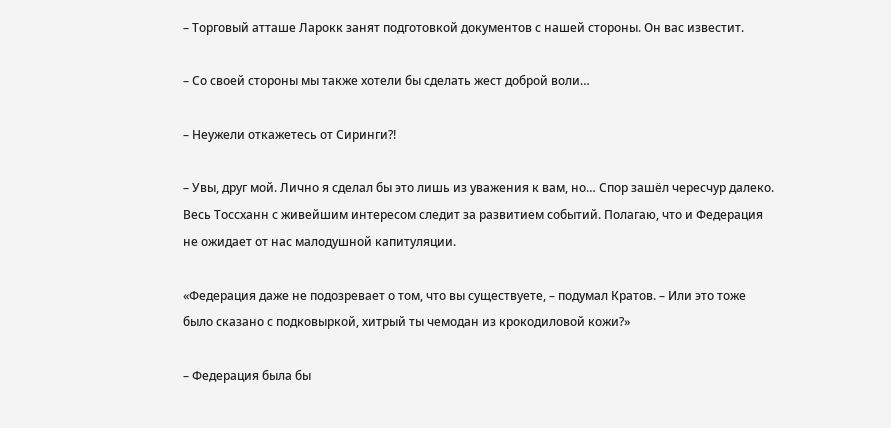– Торговый атташе Ларокк занят подготовкой документов с нашей стороны. Он вас известит.

– Со своей стороны мы также хотели бы сделать жест доброй воли…

– Неужели откажетесь от Сиринги?!

– Увы, друг мой. Лично я сделал бы это лишь из уважения к вам, но… Спор зашёл чересчур далеко. Весь Тоссханн с живейшим интересом следит за развитием событий. Полагаю, что и Федерация не ожидает от нас малодушной капитуляции.

«Федерация даже не подозревает о том, что вы существуете, – подумал Кратов. – Или это тоже было сказано с подковыркой, хитрый ты чемодан из крокодиловой кожи?»

– Федерация была бы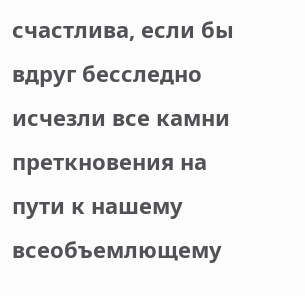счастлива, если бы вдруг бесследно исчезли все камни преткновения на пути к нашему всеобъемлющему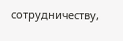сотрудничеству,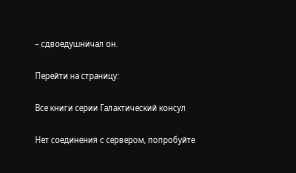– сдвоедушничал он.

Перейти на страницу:

Все книги серии Галактический консул

Нет соединения с сервером, попробуйте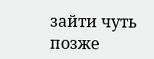зайти чуть позже